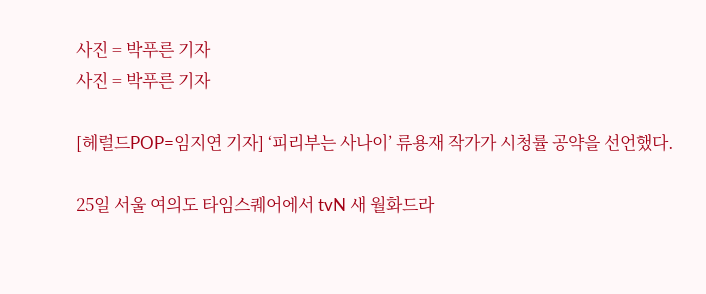사진 = 박푸른 기자
사진 = 박푸른 기자

[헤럴드POP=임지연 기자] ‘피리부는 사나이’ 류용재 작가가 시청률 공약을 선언했다.

25일 서울 여의도 타임스퀘어에서 tvN 새 월화드라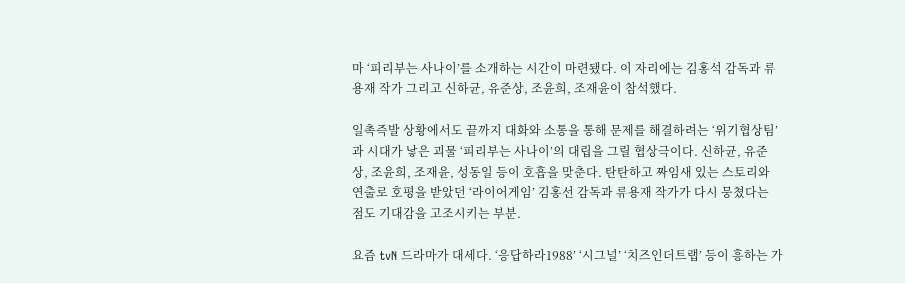마 ‘피리부는 사나이’를 소개하는 시간이 마련됐다. 이 자리에는 김홍석 감독과 류용재 작가 그리고 신하균, 유준상, 조윤희, 조재윤이 참석했다.

일촉즉발 상황에서도 끝까지 대화와 소통을 통해 문제를 해결하려는 ‘위기협상팀’과 시대가 낳은 괴물 ‘피리부는 사나이’의 대립을 그릴 협상극이다. 신하균, 유준상, 조윤희, 조재윤, 성동일 등이 호흡을 맞춘다. 탄탄하고 짜임새 있는 스토리와 연출로 호평을 받았던 ‘라이어게임’ 김홍선 감독과 류용재 작가가 다시 뭉쳤다는 점도 기대감을 고조시키는 부분.

요즘 tvN 드라마가 대세다. ‘응답하라1988’ ‘시그널’ ‘치즈인더트랩’ 등이 흥하는 가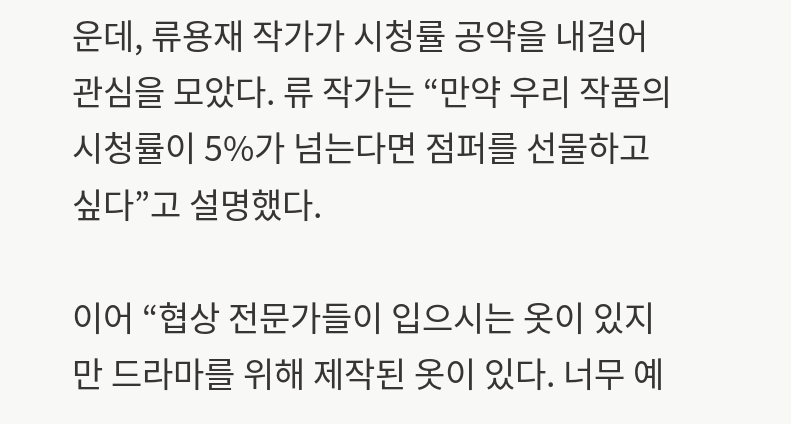운데, 류용재 작가가 시청률 공약을 내걸어 관심을 모았다. 류 작가는 “만약 우리 작품의 시청률이 5%가 넘는다면 점퍼를 선물하고 싶다”고 설명했다.

이어 “협상 전문가들이 입으시는 옷이 있지만 드라마를 위해 제작된 옷이 있다. 너무 예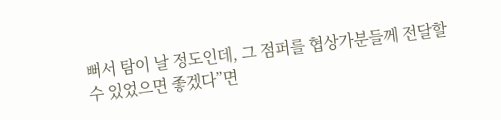뻐서 탐이 날 정도인데, 그 점퍼를 협상가분들께 전달할 수 있었으면 좋겠다”면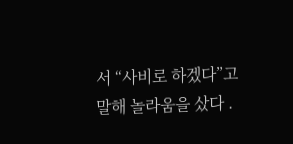서 “사비로 하겠다”고 말해 놀라움을 샀다 .